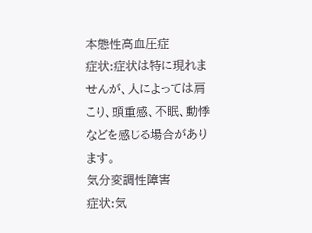本態性高血圧症
症状:症状は特に現れませんが、人によっては肩こり、頭重感、不眠、動悸などを感じる場合があります。
気分変調性障害
症状:気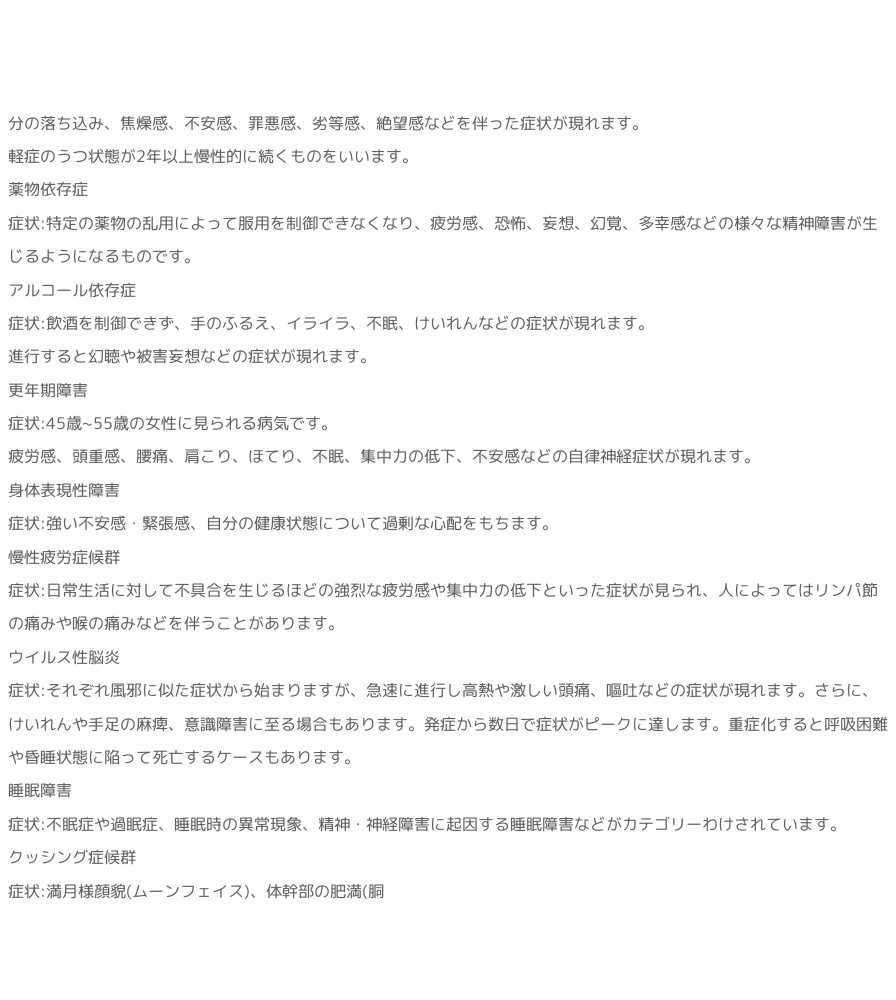分の落ち込み、焦燥感、不安感、罪悪感、劣等感、絶望感などを伴った症状が現れます。
軽症のうつ状態が2年以上慢性的に続くものをいいます。
薬物依存症
症状:特定の薬物の乱用によって服用を制御できなくなり、疲労感、恐怖、妄想、幻覚、多幸感などの様々な精神障害が生じるようになるものです。
アルコール依存症
症状:飲酒を制御できず、手のふるえ、イライラ、不眠、けいれんなどの症状が現れます。
進行すると幻聴や被害妄想などの症状が現れます。
更年期障害
症状:45歳~55歳の女性に見られる病気です。
疲労感、頭重感、腰痛、肩こり、ほてり、不眠、集中力の低下、不安感などの自律神経症状が現れます。
身体表現性障害
症状:強い不安感・緊張感、自分の健康状態について過剰な心配をもちます。
慢性疲労症候群
症状:日常生活に対して不具合を生じるほどの強烈な疲労感や集中力の低下といった症状が見られ、人によってはリンパ節の痛みや喉の痛みなどを伴うことがあります。
ウイルス性脳炎
症状:それぞれ風邪に似た症状から始まりますが、急速に進行し高熱や激しい頭痛、嘔吐などの症状が現れます。さらに、けいれんや手足の麻痺、意識障害に至る場合もあります。発症から数日で症状がピークに達します。重症化すると呼吸困難や昏睡状態に陥って死亡するケースもあります。
睡眠障害
症状:不眠症や過眠症、睡眠時の異常現象、精神・神経障害に起因する睡眠障害などがカテゴリーわけされています。
クッシング症候群
症状:満月様顔貌(ムーンフェイス)、体幹部の肥満(胴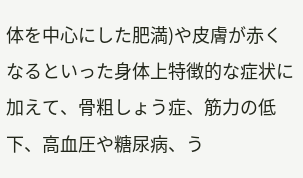体を中心にした肥満)や皮膚が赤くなるといった身体上特徴的な症状に加えて、骨粗しょう症、筋力の低下、高血圧や糖尿病、う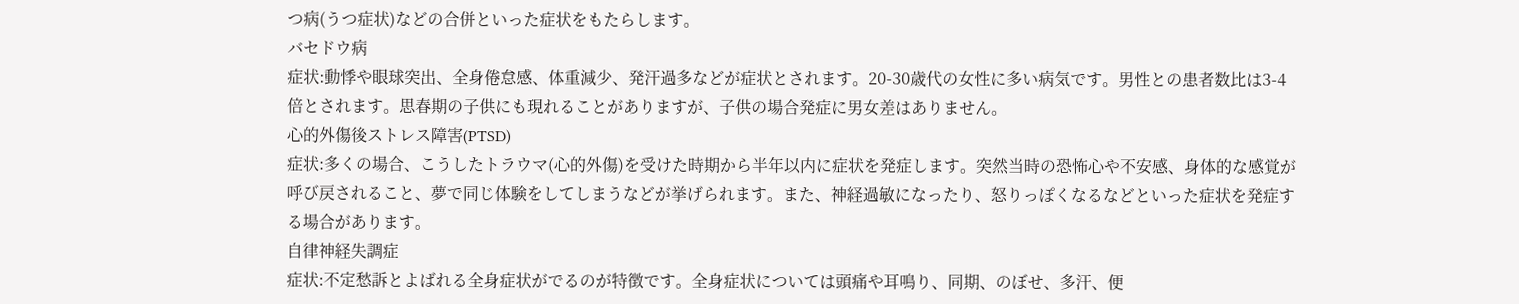つ病(うつ症状)などの合併といった症状をもたらします。
バセドウ病
症状:動悸や眼球突出、全身倦怠感、体重減少、発汗過多などが症状とされます。20-30歳代の女性に多い病気です。男性との患者数比は3-4倍とされます。思春期の子供にも現れることがありますが、子供の場合発症に男女差はありません。
心的外傷後ストレス障害(PTSD)
症状:多くの場合、こうしたトラウマ(心的外傷)を受けた時期から半年以内に症状を発症します。突然当時の恐怖心や不安感、身体的な感覚が呼び戻されること、夢で同じ体験をしてしまうなどが挙げられます。また、神経過敏になったり、怒りっぽくなるなどといった症状を発症する場合があります。
自律神経失調症
症状:不定愁訴とよばれる全身症状がでるのが特徴です。全身症状については頭痛や耳鳴り、同期、のぼせ、多汗、便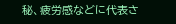秘、疲労感などに代表さ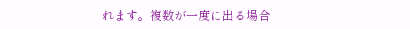れます。複数が一度に出る場合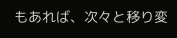もあれば、次々と移り変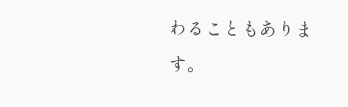わることもあります。